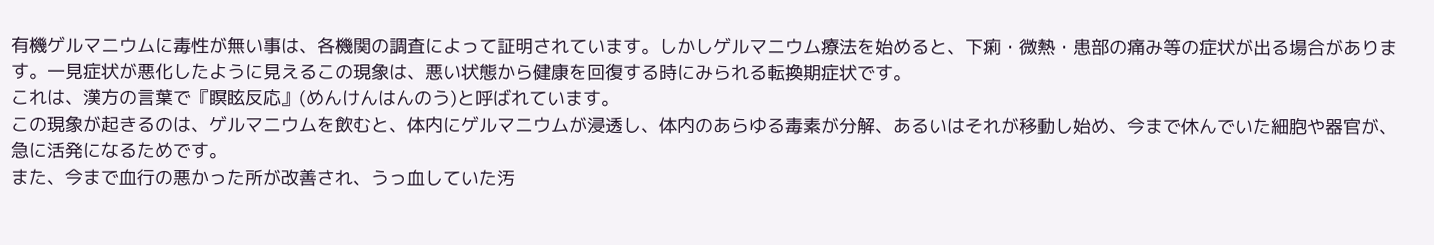有機ゲルマニウムに毒性が無い事は、各機関の調査によって証明されています。しかしゲルマニウム療法を始めると、下痢・微熱・患部の痛み等の症状が出る場合があります。一見症状が悪化したように見えるこの現象は、悪い状態から健康を回復する時にみられる転換期症状です。
これは、漢方の言葉で『瞑眩反応』(めんけんはんのう)と呼ばれています。
この現象が起きるのは、ゲルマニウムを飲むと、体内にゲルマニウムが浸透し、体内のあらゆる毒素が分解、あるいはそれが移動し始め、今まで休んでいた細胞や器官が、急に活発になるためです。
また、今まで血行の悪かった所が改善され、うっ血していた汚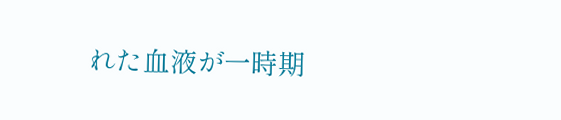れた血液が一時期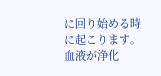に回り始める時に起こります。血液が浄化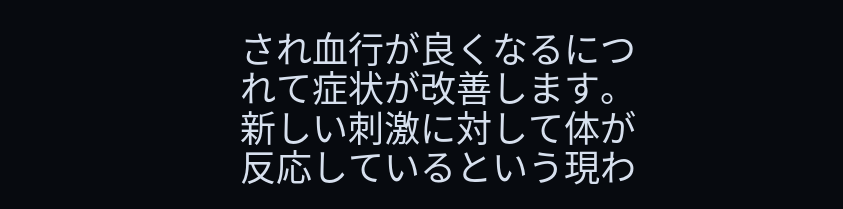され血行が良くなるにつれて症状が改善します。
新しい刺激に対して体が反応しているという現わ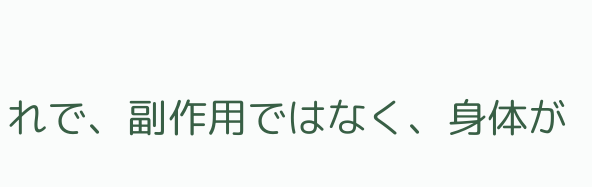れで、副作用ではなく、身体が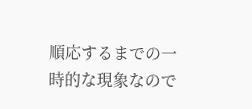順応するまでの一時的な現象なので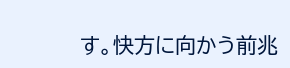す。快方に向かう前兆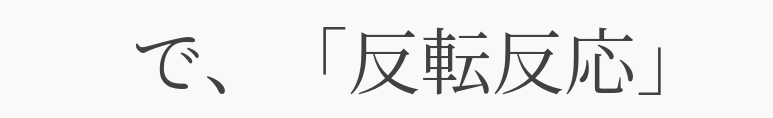で、「反転反応」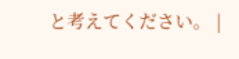と考えてください。 |